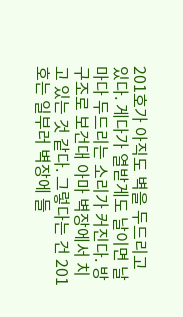201호가 아직도 벽을 두드리고 있다. 게다가 열받게도 날이면 날마다 두드리는 소리가 커진다. 방 구조로 보건대 아마 벽장에서 치고 있는 것 같다. 그렇다는 건 201호는 일부러 벽장에 들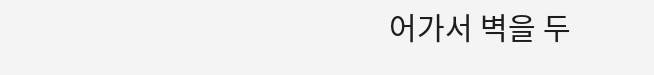어가서 벽을 두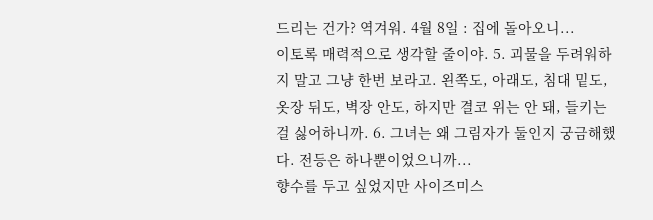드리는 건가? 역겨워. 4월 8일 : 집에 돌아오니...
이토록 매력적으로 생각할 줄이야. 5. 괴물을 두려워하지 말고 그냥 한번 보라고. 왼쪽도, 아래도, 침대 밑도, 옷장 뒤도, 벽장 안도, 하지만 결코 위는 안 돼, 들키는 걸 싫어하니까. 6. 그녀는 왜 그림자가 둘인지 궁금해했다. 전등은 하나뿐이었으니까...
향수를 두고 싶었지만 사이즈미스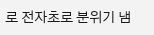로 전자초로 분위기 냄